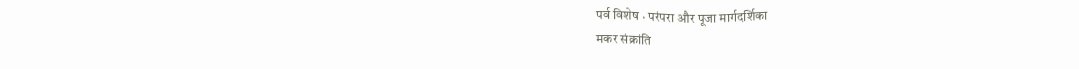पर्व विशेष · परंपरा और पूजा मार्गदर्शिका
मकर संक्रांति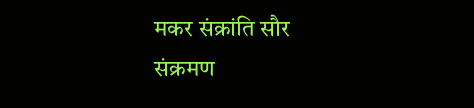मकर संक्रांति सौर संक्रमण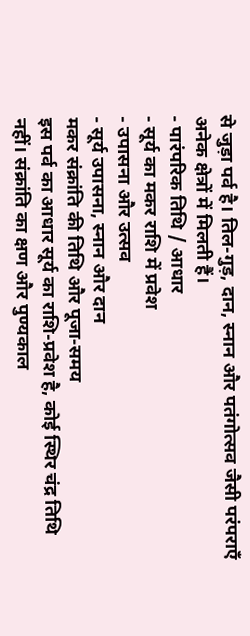से जुड़ा पर्व है। तिल-गुड़, दान, स्नान और पतंगोत्सव जैसी परंपराएँ अनेक क्षेत्रों में मिलती हैं।
- पारंपरिक तिथि / आधार
- सूर्य का मकर राशि में प्रवेश
- उपासना और उत्सव
- सूर्य उपासना, स्नान और दान
मकर संक्रांति की तिथि और पूजा-समय
इस पर्व का आधार सूर्य का राशि-प्रवेश है, कोई स्थिर चंद्र तिथि नहीं। संक्रांति का क्षण और पुण्यकाल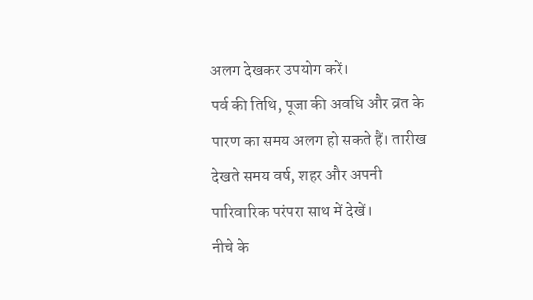अलग देखकर उपयोग करें।
पर्व की तिथि, पूजा की अवधि और व्रत के पारण का समय अलग हो सकते हैं। तारीख देखते समय वर्ष, शहर और अपनी पारिवारिक परंपरा साथ में देखें।
नीचे के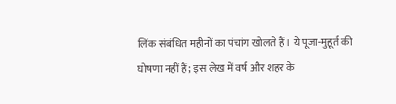लिंक संबंधित महीनों का पंचांग खोलते हैं। ये पूजा-मुहूर्त की घोषणा नहीं हैं; इस लेख में वर्ष और शहर के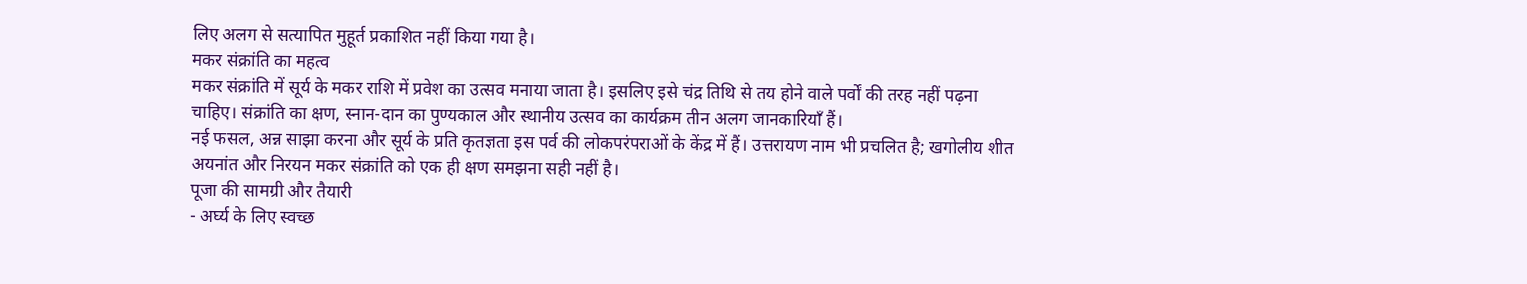लिए अलग से सत्यापित मुहूर्त प्रकाशित नहीं किया गया है।
मकर संक्रांति का महत्व
मकर संक्रांति में सूर्य के मकर राशि में प्रवेश का उत्सव मनाया जाता है। इसलिए इसे चंद्र तिथि से तय होने वाले पर्वों की तरह नहीं पढ़ना चाहिए। संक्रांति का क्षण, स्नान-दान का पुण्यकाल और स्थानीय उत्सव का कार्यक्रम तीन अलग जानकारियाँ हैं।
नई फसल, अन्न साझा करना और सूर्य के प्रति कृतज्ञता इस पर्व की लोकपरंपराओं के केंद्र में हैं। उत्तरायण नाम भी प्रचलित है; खगोलीय शीत अयनांत और निरयन मकर संक्रांति को एक ही क्षण समझना सही नहीं है।
पूजा की सामग्री और तैयारी
- अर्घ्य के लिए स्वच्छ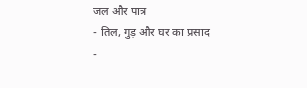जल और पात्र
- तिल, गुड़ और घर का प्रसाद
-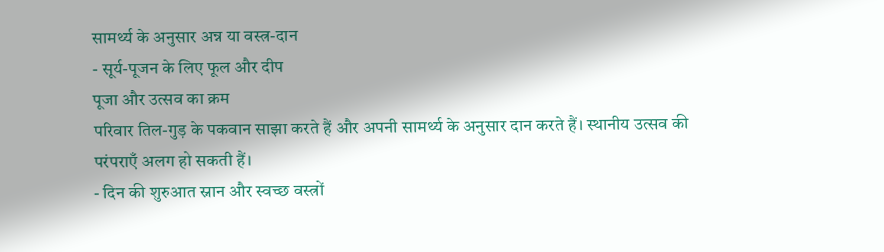सामर्थ्य के अनुसार अन्न या वस्त्र-दान
- सूर्य-पूजन के लिए फूल और दीप
पूजा और उत्सव का क्रम
परिवार तिल-गुड़ के पकवान साझा करते हैं और अपनी सामर्थ्य के अनुसार दान करते हैं। स्थानीय उत्सव की परंपराएँ अलग हो सकती हैं।
- दिन की शुरुआत स्नान और स्वच्छ वस्त्रों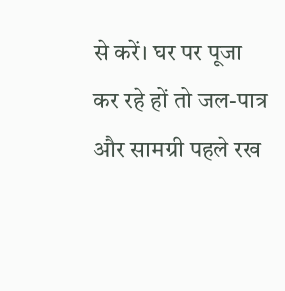से करें। घर पर पूजा कर रहे हों तो जल-पात्र और सामग्री पहले रख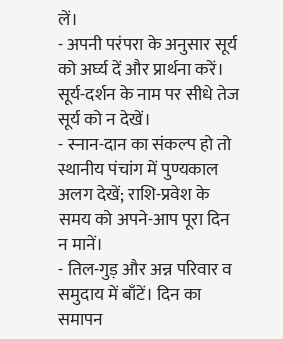लें।
- अपनी परंपरा के अनुसार सूर्य को अर्घ्य दें और प्रार्थना करें। सूर्य-दर्शन के नाम पर सीधे तेज सूर्य को न देखें।
- स्नान-दान का संकल्प हो तो स्थानीय पंचांग में पुण्यकाल अलग देखें; राशि-प्रवेश के समय को अपने-आप पूरा दिन न मानें।
- तिल-गुड़ और अन्न परिवार व समुदाय में बाँटें। दिन का समापन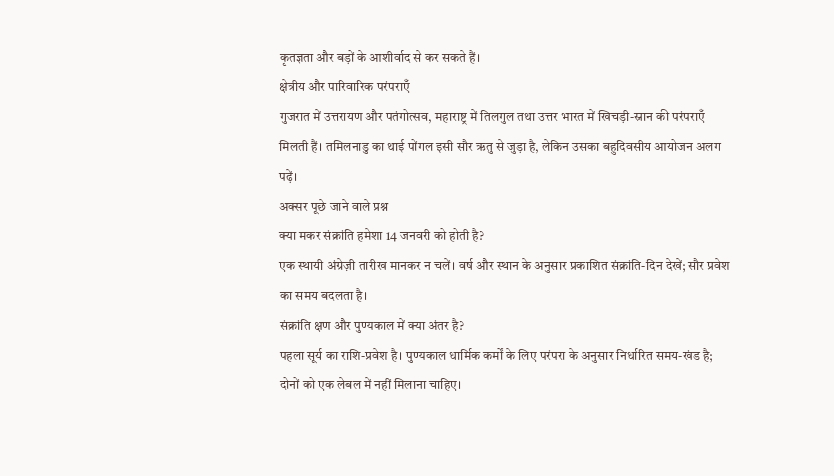कृतज्ञता और बड़ों के आशीर्वाद से कर सकते हैं।
क्षेत्रीय और पारिवारिक परंपराएँ
गुजरात में उत्तरायण और पतंगोत्सव, महाराष्ट्र में तिलगुल तथा उत्तर भारत में खिचड़ी-स्नान की परंपराएँ मिलती हैं। तमिलनाडु का थाई पोंगल इसी सौर ऋतु से जुड़ा है, लेकिन उसका बहुदिवसीय आयोजन अलग पढ़ें।
अक्सर पूछे जाने वाले प्रश्न
क्या मकर संक्रांति हमेशा 14 जनवरी को होती है?
एक स्थायी अंग्रेज़ी तारीख मानकर न चलें। वर्ष और स्थान के अनुसार प्रकाशित संक्रांति-दिन देखें; सौर प्रवेश का समय बदलता है।
संक्रांति क्षण और पुण्यकाल में क्या अंतर है?
पहला सूर्य का राशि-प्रवेश है। पुण्यकाल धार्मिक कर्मों के लिए परंपरा के अनुसार निर्धारित समय-खंड है; दोनों को एक लेबल में नहीं मिलाना चाहिए।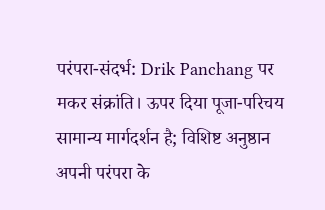परंपरा-संदर्भ: Drik Panchang पर मकर संक्रांति। ऊपर दिया पूजा-परिचय सामान्य मार्गदर्शन है; विशिष्ट अनुष्ठान अपनी परंपरा के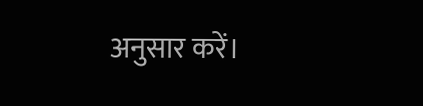अनुसार करें।